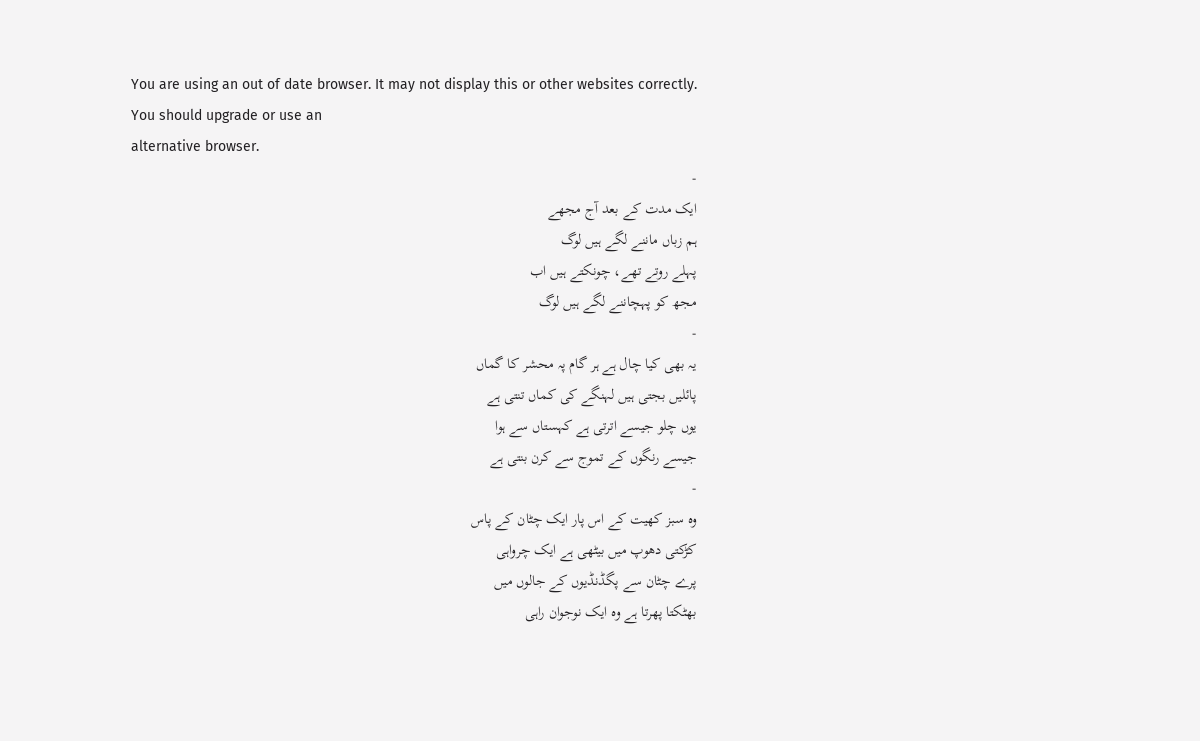You are using an out of date browser. It may not display this or other websites correctly.
You should upgrade or use an
alternative browser.
-
ایک مدت کے بعد آج مجھے
ہم زباں ماننے لگے ہیں لوگ
پہلے روتے تھے، چونکتے ہیں اب
مجھ کو پہچاننے لگے ہیں لوگ
-
یہ بھی کیا چال ہے ہر گام پہ محشر کا گماں
پائلیں بجتی ہیں لہنگے کی کماں تنتی ہے
یوں چلو جیسے اترتی ہے کہستاں سے ہوا
جیسے رنگوں کے تموج سے کرن بنتی ہے
-
وہ سبز کھیت کے اس پار ایک چٹان کے پاس
کڑکتی دھوپ میں بیٹھی ہے ایک چرواہی
پرے چٹان سے پگڈنڈیوں کے جالوں میں
بھٹکتا پھرتا ہے وہ ایک نوجوان راہی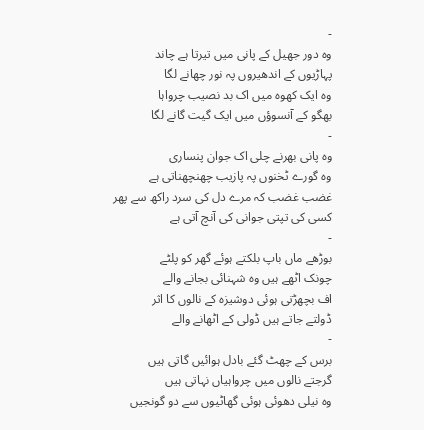-
وہ دور جھیل کے پانی میں تیرتا ہے چاند
پہاڑیوں کے اندھیروں پہ نور چھانے لگا
وہ ایک کھوہ میں اک بد نصیب چرواہا
بھگو کے آنسوؤں میں ایک گیت گانے لگا
-
وہ پانی بھرنے چلی اک جوان پنساری
وہ گورے ٹخنوں پہ پازیب چھنچھناتی ہے
غضب غضب کہ مرے دل کی سرد راکھ سے پھر
کسی کی تپتی جوانی کی آنچ آتی ہے
-
بوڑھے ماں باپ بلکتے ہوئے گھر کو پلٹے
چونک اٹھے ہیں وہ شہنائی بجانے والے
اف بچھڑتی ہوئی دوشیزہ کے نالوں کا اثر
ڈولتے جاتے ہیں ڈولی کے اٹھانے والے
-
برس کے چھٹ گئے بادل ہوائیں گاتی ہیں
گرجتے نالوں میں چرواہیاں نہاتی ہیں
وہ نیلی دھوئی ہوئی گھاٹیوں سے دو گونجیں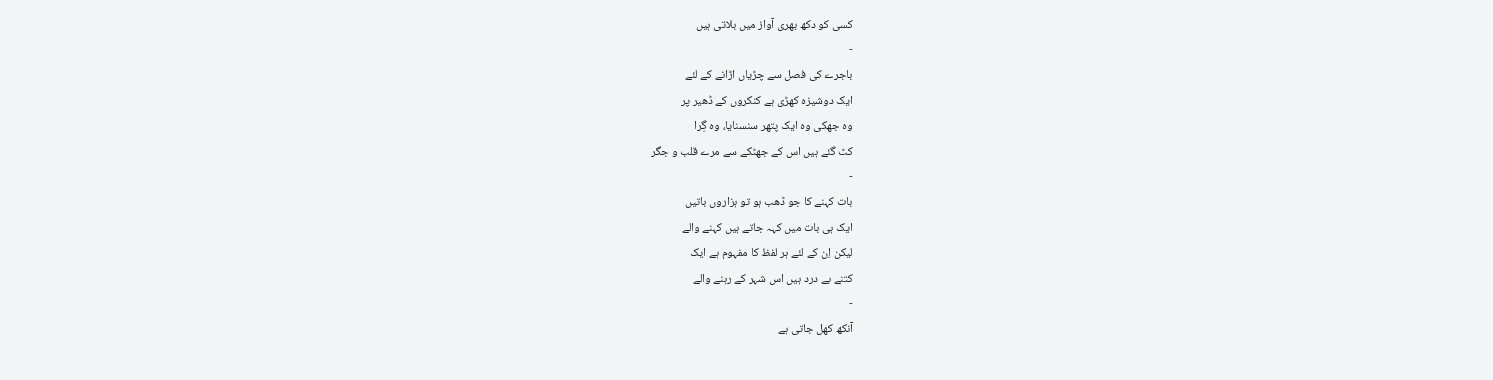کسی کو دکھ بھری آواز میں بلاتی ہیں
-
باجرے کی فصل سے چڑیاں اڑانے کے لئے
ایک دوشیزہ کھڑی ہے کنکروں کے ڈھیر پر
وہ جھکی وہ ایک پتھر سنسنایا، وہ گِرا
کٹ گئے ہیں اس کے جھٹکے سے مرے قلب و جگر
-
بات کہنے کا جو ڈھب ہو تو ہزاروں باتیں
ایک ہی بات میں کہہ جاتے ہیں کہنے والے
لیکن اِن کے لئے ہر لفظ کا مفہوم ہے ایک
کتنے بے درد ہیں اس شہر کے رہنے والے
-
آنکھ کھل جاتی ہے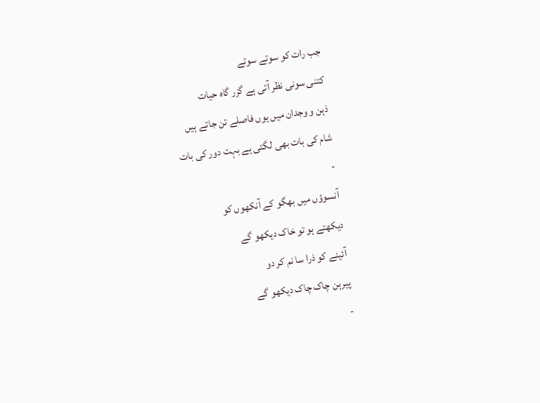جب رات کو سوتے سوتے
کتنی سونی نظر آتی ہے گزر گاہ حیات
ذہن و وجدان میں یوں فاصلے تن جاتے ہیں
شام کی بات بھی لگتی ہے بہت دور کی بات
-
آنسوؤں میں بھگو کے آنکھوں کو
دیکھتے ہو تو خاک دیکھو گے
آئینے کو ذرا سا نم کر دو
پیرہن چاک چاک دیکھو گے
-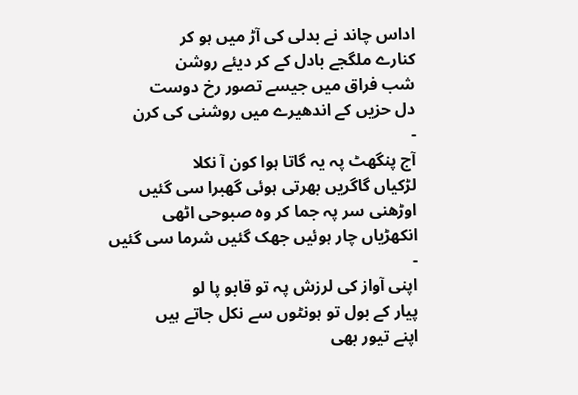اداس چاند نے بدلی کی آڑ میں ہو کر
کنارے ملگجے بادل کے کر دیئے روشن
شب فراق میں جیسے تصور رخ دوست
دل حزیں کے اندھیرے میں روشنی کی کرن
-
آج پنگھٹ پہ یہ گاتا ہوا کون آ نکلا
لڑکیاں گاگریں بھرتی ہوئی گھبرا سی گئیں
اوڑھنی سر پہ جما کر وہ صبوحی اٹھی
انکھڑیاں چار ہوئیں جھک گئیں شرما سی گئیں
-
اپنی آواز کی لرزش پہ تو قابو پا لو
پیار کے بول تو ہونٹوں سے نکل جاتے ہیں
اپنے تیور بھی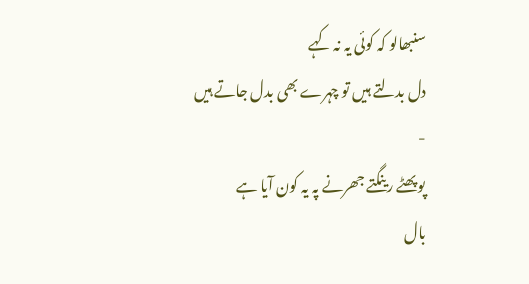سنبھالو کہ کوئی یہ نہ کہے
دل بدلتے ہیں تو چہرے بھی بدل جاتے ہیں
-
پو پھٹے رینگتے جھرنے پہ یہ کون آیا ہے
بال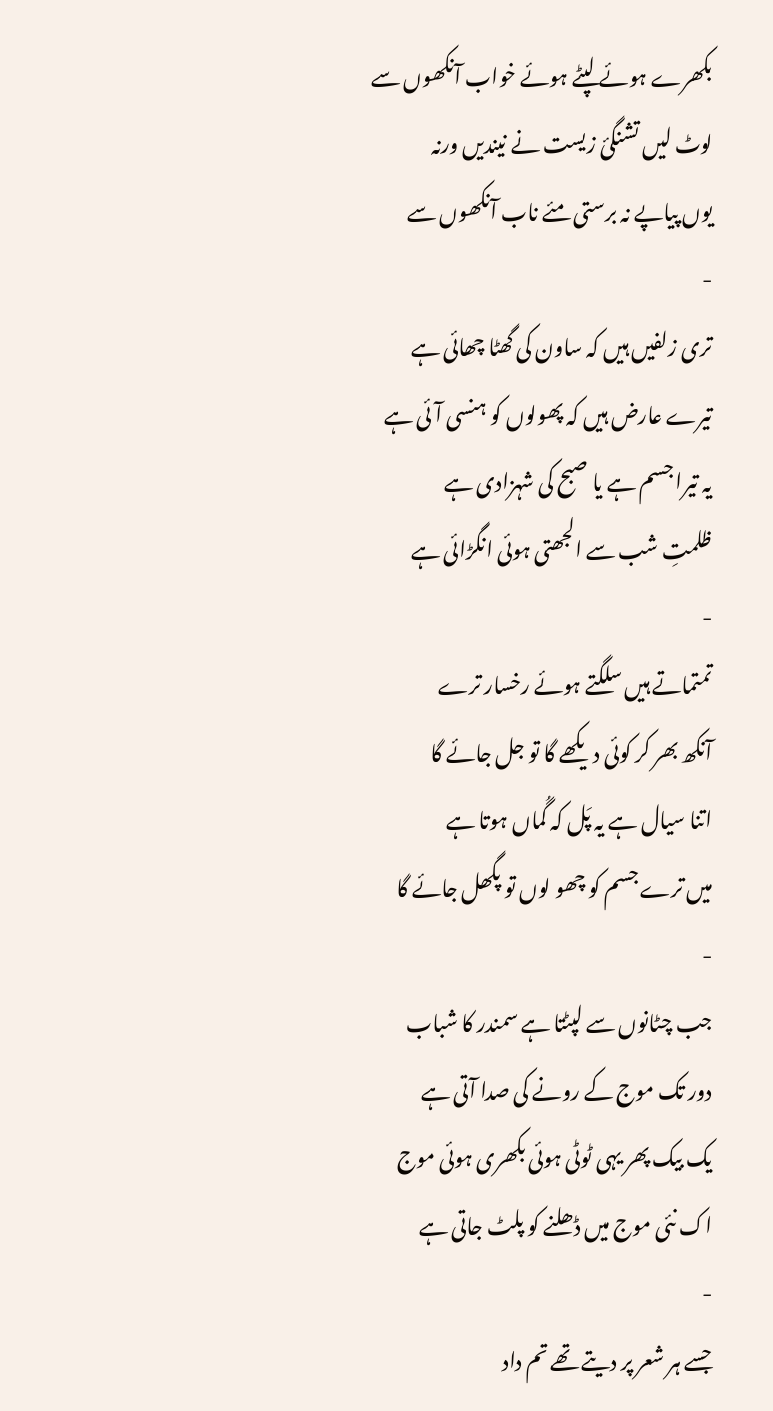بکھرے ہوئے لپٹے ہوئے خواب آنکھوں سے
لوٹ لیں تشنگئ زیست نے نیندیں ورنہ
یوں پیاپے نہ برستی مئے ناب آنکھوں سے
-
تری زلفیں ہیں کہ ساون کی گھٹا چھائی ہے
تیرے عارض ہیں کہ پھولوں کو ہنسی آئی ہے
یہ تیرا جسم ہے یا صبح کی شہزادی ہے
ظلمتِ شب سے الجھتی ہوئی انگڑائی ہے
-
تمتماتے ہیں سلگتے ہوئے رخسار ترے
آنکھ بھر کر کوئی دیکھے گا تو جل جائے گا
اتنا سیال ہے یہ پَل کہ گُماں ہوتا ہے
میں ترے جسم کو چھو لوں تو پگھل جائے گا
-
جب چٹانوں سے لپٹتا ہے سمندر کا شباب
دور تک موج کے رونے کی صدا آتی ہے
یک بیک پھر یہی ٹوٹی ہوئی بکھری ہوئی موج
اک نئی موج میں ڈھلنے کو پلٹ جاتی ہے
-
جسے ہر شعر پر دیتے تھے تم داد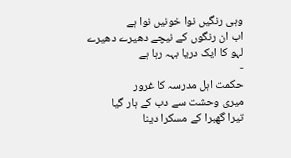وہی رنگیں نوا خونیں نوا ہے
اب ان رنگوں کے نیچے دھیرے دھیرے
لہو کا ایک دریا بہہ رہا ہے
-
حکمت اہل مدرسہ کا غرور
میری وحشت سے دب کے ہار گیا
تیرا گھبرا کے مسکرا دینا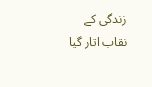زندگی کے نقاب اتار گیا